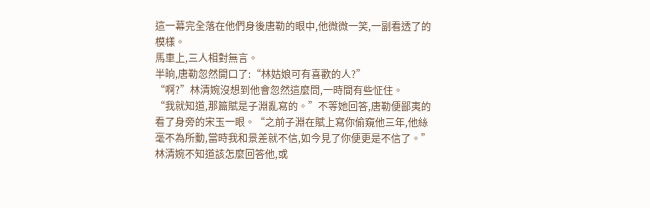這一幕完全落在他們身後唐勒的眼中,他微微一笑,一副看透了的模樣。
馬車上,三人相對無言。
半晌,唐勒忽然開口了:“林姑娘可有喜歡的人?”
“啊?”林清婉沒想到他會忽然這麼問,一時間有些怔住。
“我就知道,那篇賦是子淵亂寫的。”不等她回答,唐勒便鄙夷的看了身旁的宋玉一眼。“之前子淵在賦上寫你偷窺他三年,他絲毫不為所動,當時我和景差就不信,如今見了你便更是不信了。”
林清婉不知道該怎麼回答他,或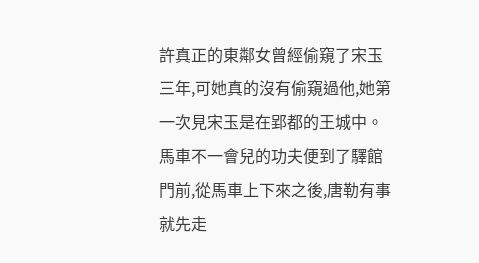許真正的東鄰女曾經偷窺了宋玉三年,可她真的沒有偷窺過他,她第一次見宋玉是在郢都的王城中。
馬車不一會兒的功夫便到了驛館門前,從馬車上下來之後,唐勒有事就先走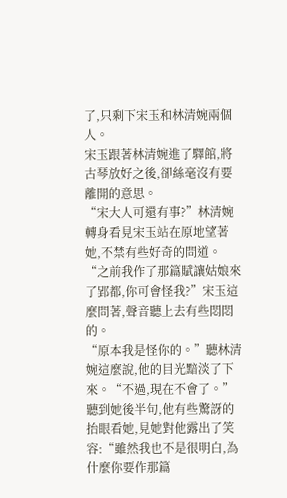了,只剩下宋玉和林清婉兩個人。
宋玉跟著林清婉進了驛館,將古琴放好之後,卻絲毫沒有要離開的意思。
“宋大人可還有事?”林清婉轉身看見宋玉站在原地望著她,不禁有些好奇的問道。
“之前我作了那篇賦讓姑娘來了郢都,你可會怪我?”宋玉這麼問著,聲音聽上去有些悶悶的。
“原本我是怪你的。”聽林清婉這麼說,他的目光黯淡了下來。“不過,現在不會了。”
聽到她後半句,他有些驚訝的抬眼看她,見她對他露出了笑容:“雖然我也不是很明白,為什麼你要作那篇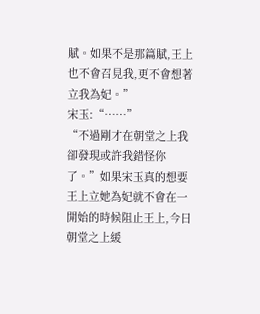賦。如果不是那篇賦,王上也不會召見我,更不會想著立我為妃。”
宋玉:“……”
“不過剛才在朝堂之上我卻發現或許我錯怪你了。”如果宋玉真的想要王上立她為妃就不會在一開始的時候阻止王上,今日朝堂之上緩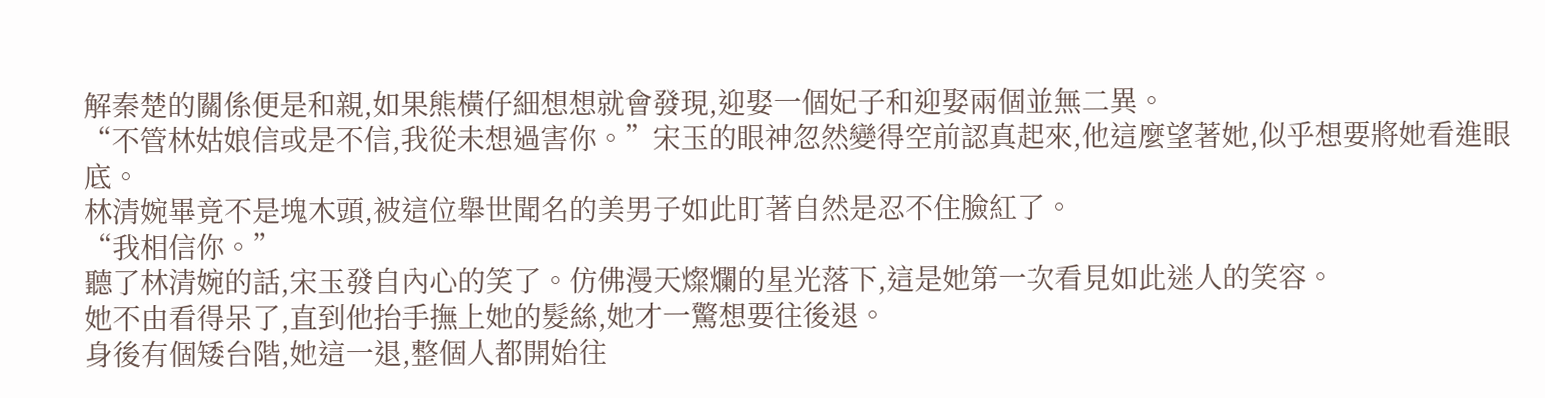解秦楚的關係便是和親,如果熊橫仔細想想就會發現,迎娶一個妃子和迎娶兩個並無二異。
“不管林姑娘信或是不信,我從未想過害你。”宋玉的眼神忽然變得空前認真起來,他這麼望著她,似乎想要將她看進眼底。
林清婉畢竟不是塊木頭,被這位舉世聞名的美男子如此盯著自然是忍不住臉紅了。
“我相信你。”
聽了林清婉的話,宋玉發自內心的笑了。仿佛漫天燦爛的星光落下,這是她第一次看見如此迷人的笑容。
她不由看得呆了,直到他抬手撫上她的髮絲,她才一驚想要往後退。
身後有個矮台階,她這一退,整個人都開始往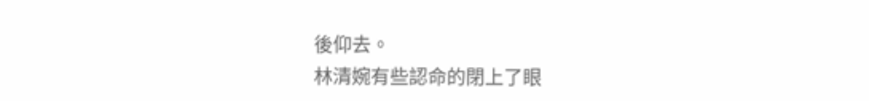後仰去。
林清婉有些認命的閉上了眼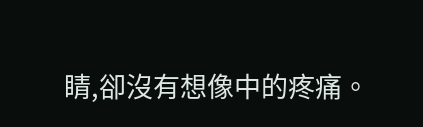睛,卻沒有想像中的疼痛。